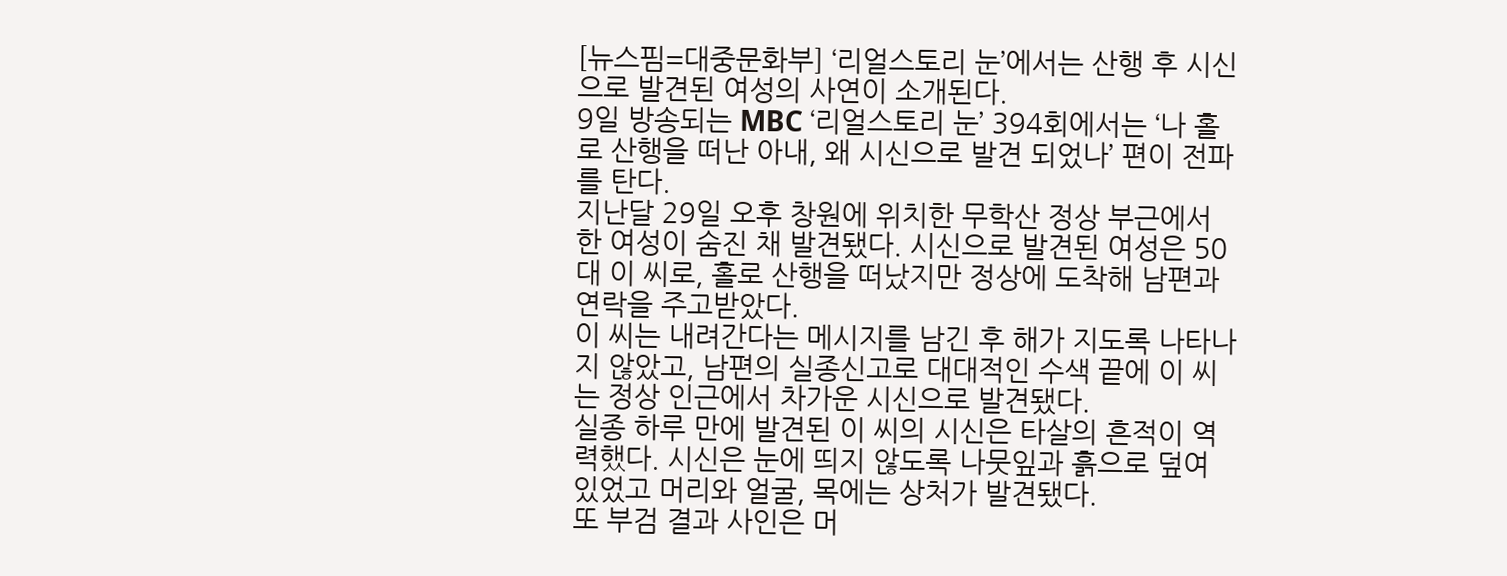[뉴스핌=대중문화부] ‘리얼스토리 눈’에서는 산행 후 시신으로 발견된 여성의 사연이 소개된다.
9일 방송되는 MBC ‘리얼스토리 눈’ 394회에서는 ‘나 홀로 산행을 떠난 아내, 왜 시신으로 발견 되었나’ 편이 전파를 탄다.
지난달 29일 오후 창원에 위치한 무학산 정상 부근에서 한 여성이 숨진 채 발견됐다. 시신으로 발견된 여성은 50대 이 씨로, 홀로 산행을 떠났지만 정상에 도착해 남편과 연락을 주고받았다.
이 씨는 내려간다는 메시지를 남긴 후 해가 지도록 나타나지 않았고, 남편의 실종신고로 대대적인 수색 끝에 이 씨는 정상 인근에서 차가운 시신으로 발견됐다.
실종 하루 만에 발견된 이 씨의 시신은 타살의 흔적이 역력했다. 시신은 눈에 띄지 않도록 나뭇잎과 흙으로 덮여 있었고 머리와 얼굴, 목에는 상처가 발견됐다.
또 부검 결과 사인은 머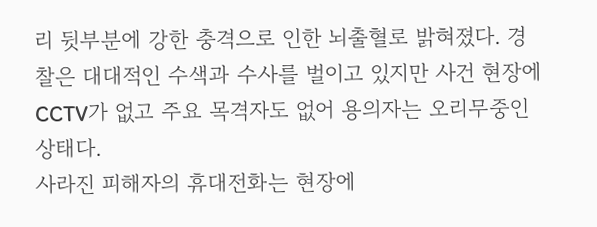리 뒷부분에 강한 충격으로 인한 뇌출혈로 밝혀졌다. 경찰은 대대적인 수색과 수사를 벌이고 있지만 사건 현장에 CCTV가 없고 주요 목격자도 없어 용의자는 오리무중인 상태다.
사라진 피해자의 휴대전화는 현장에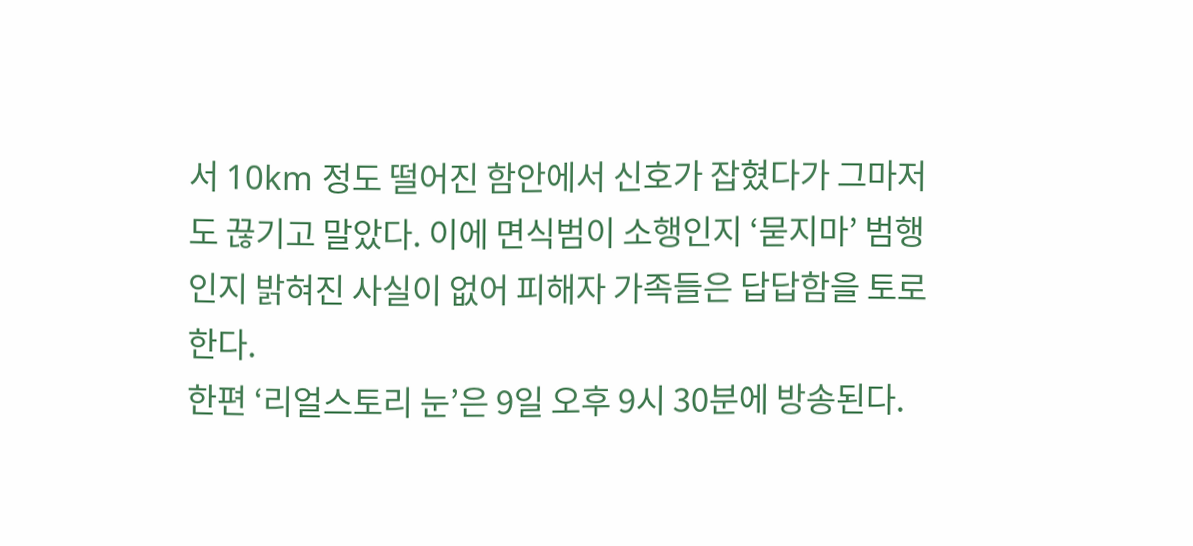서 10km 정도 떨어진 함안에서 신호가 잡혔다가 그마저도 끊기고 말았다. 이에 면식범이 소행인지 ‘묻지마’ 범행인지 밝혀진 사실이 없어 피해자 가족들은 답답함을 토로한다.
한편 ‘리얼스토리 눈’은 9일 오후 9시 30분에 방송된다.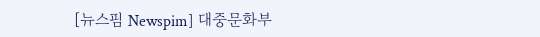[뉴스핌 Newspim] 대중문화부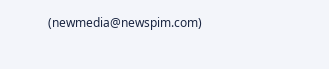(newmedia@newspim.com)